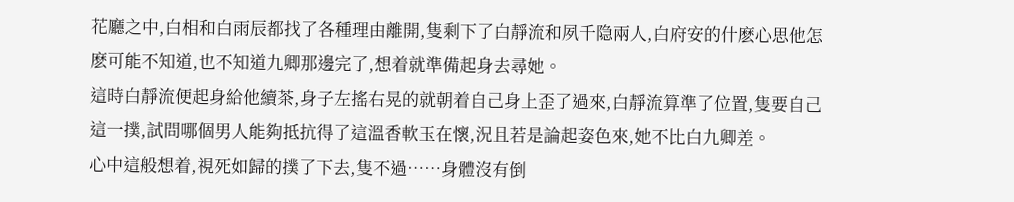花廳之中,白相和白雨辰都找了各種理由離開,隻剩下了白靜流和夙千隐兩人,白府安的什麽心思他怎麽可能不知道,也不知道九卿那邊完了,想着就準備起身去尋她。
這時白靜流便起身給他續茶,身子左搖右晃的就朝着自己身上歪了過來,白靜流算準了位置,隻要自己這一撲,試問哪個男人能夠抵抗得了這溫香軟玉在懷,況且若是論起姿色來,她不比白九卿差。
心中這般想着,視死如歸的撲了下去,隻不過……身體沒有倒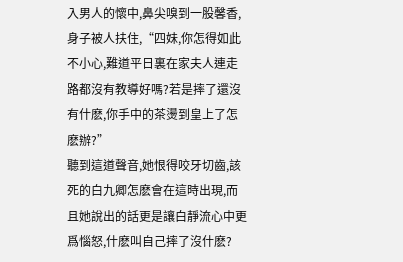入男人的懷中,鼻尖嗅到一股馨香,身子被人扶住,“四妹,你怎得如此不小心,難道平日裏在家夫人連走路都沒有教導好嗎?若是摔了還沒有什麽,你手中的茶燙到皇上了怎麽辦?”
聽到這道聲音,她恨得咬牙切齒,該死的白九卿怎麽會在這時出現,而且她說出的話更是讓白靜流心中更爲惱怒,什麽叫自己摔了沒什麽?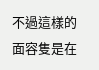不過這樣的面容隻是在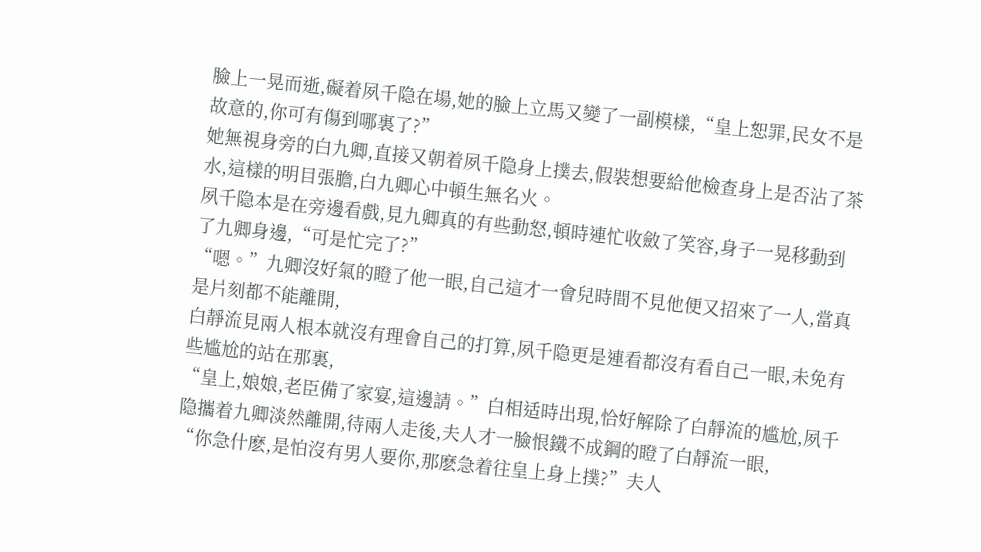臉上一晃而逝,礙着夙千隐在場,她的臉上立馬又變了一副模樣,“皇上恕罪,民女不是故意的,你可有傷到哪裏了?”
她無視身旁的白九卿,直接又朝着夙千隐身上撲去,假裝想要給他檢查身上是否沾了茶水,這樣的明目張膽,白九卿心中頓生無名火。
夙千隐本是在旁邊看戲,見九卿真的有些動怒,頓時連忙收斂了笑容,身子一晃移動到了九卿身邊,“可是忙完了?”
“嗯。”九卿沒好氣的瞪了他一眼,自己這才一會兒時間不見他便又招來了一人,當真是片刻都不能離開,
白靜流見兩人根本就沒有理會自己的打算,夙千隐更是連看都沒有看自己一眼,未免有些尴尬的站在那裏,
“皇上,娘娘,老臣備了家宴,這邊請。”白相适時出現,恰好解除了白靜流的尴尬,夙千隐攜着九卿淡然離開,待兩人走後,夫人才一臉恨鐵不成鋼的瞪了白靜流一眼,
“你急什麽,是怕沒有男人要你,那麽急着往皇上身上撲?”夫人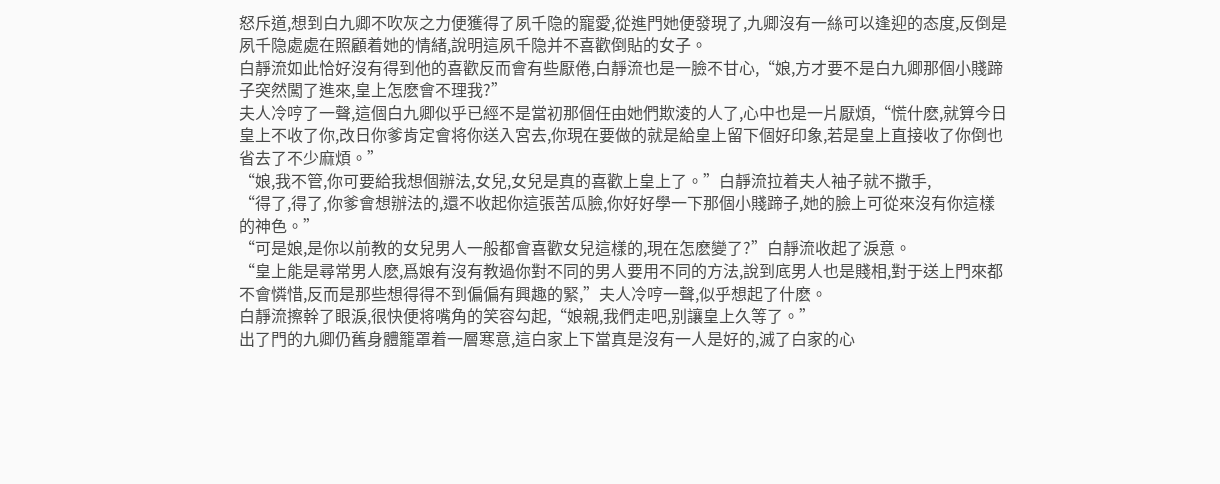怒斥道,想到白九卿不吹灰之力便獲得了夙千隐的寵愛,從進門她便發現了,九卿沒有一絲可以逢迎的态度,反倒是夙千隐處處在照顧着她的情緒,說明這夙千隐并不喜歡倒貼的女子。
白靜流如此恰好沒有得到他的喜歡反而會有些厭倦,白靜流也是一臉不甘心,“娘,方才要不是白九卿那個小賤蹄子突然闖了進來,皇上怎麽會不理我?”
夫人冷哼了一聲,這個白九卿似乎已經不是當初那個任由她們欺淩的人了,心中也是一片厭煩,“慌什麽,就算今日皇上不收了你,改日你爹肯定會将你送入宮去,你現在要做的就是給皇上留下個好印象,若是皇上直接收了你倒也省去了不少麻煩。”
“娘,我不管,你可要給我想個辦法,女兒,女兒是真的喜歡上皇上了。”白靜流拉着夫人袖子就不撒手,
“得了,得了,你爹會想辦法的,還不收起你這張苦瓜臉,你好好學一下那個小賤蹄子,她的臉上可從來沒有你這樣的神色。”
“可是娘,是你以前教的女兒男人一般都會喜歡女兒這樣的,現在怎麽變了?”白靜流收起了淚意。
“皇上能是尋常男人麽,爲娘有沒有教過你對不同的男人要用不同的方法,說到底男人也是賤相,對于送上門來都不會憐惜,反而是那些想得得不到偏偏有興趣的緊,”夫人冷哼一聲,似乎想起了什麽。
白靜流擦幹了眼淚,很快便将嘴角的笑容勾起,“娘親,我們走吧,别讓皇上久等了。”
出了門的九卿仍舊身體籠罩着一層寒意,這白家上下當真是沒有一人是好的,滅了白家的心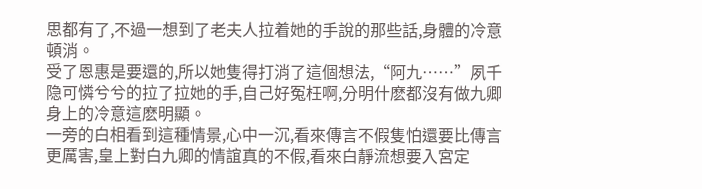思都有了,不過一想到了老夫人拉着她的手說的那些話,身體的冷意頓消。
受了恩惠是要還的,所以她隻得打消了這個想法,“阿九……”夙千隐可憐兮兮的拉了拉她的手,自己好冤枉啊,分明什麽都沒有做九卿身上的冷意這麽明顯。
一旁的白相看到這種情景,心中一沉,看來傳言不假隻怕還要比傳言更厲害,皇上對白九卿的情誼真的不假,看來白靜流想要入宮定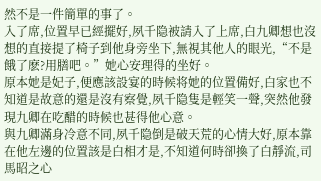然不是一件簡單的事了。
入了席,位置早已經擺好,夙千隐被請入了上席,白九卿想也沒想的直接提了椅子到他身旁坐下,無視其他人的眼光,“不是餓了麽?用膳吧。”她心安理得的坐好。
原本她是妃子,便應該設宴的時候将她的位置備好,白家也不知道是故意的還是沒有察覺,夙千隐隻是輕笑一聲,突然他發現九卿在吃醋的時候也甚得他心意。
與九卿滿身冷意不同,夙千隐倒是破天荒的心情大好,原本靠在他左邊的位置該是白相才是,不知道何時卻換了白靜流,司馬昭之心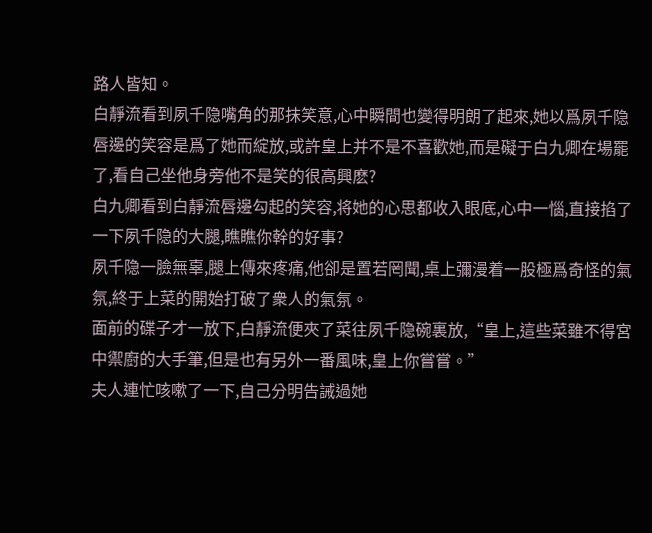路人皆知。
白靜流看到夙千隐嘴角的那抹笑意,心中瞬間也變得明朗了起來,她以爲夙千隐唇邊的笑容是爲了她而綻放,或許皇上并不是不喜歡她,而是礙于白九卿在場罷了,看自己坐他身旁他不是笑的很高興麽?
白九卿看到白靜流唇邊勾起的笑容,将她的心思都收入眼底,心中一惱,直接掐了一下夙千隐的大腿,瞧瞧你幹的好事?
夙千隐一臉無辜,腿上傳來疼痛,他卻是置若罔聞,桌上彌漫着一股極爲奇怪的氣氛,終于上菜的開始打破了衆人的氣氛。
面前的碟子才一放下,白靜流便夾了菜往夙千隐碗裏放,“皇上,這些菜雖不得宮中禦廚的大手筆,但是也有另外一番風味,皇上你嘗嘗。”
夫人連忙咳嗽了一下,自己分明告誡過她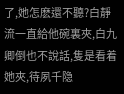了,她怎麽還不聽?白靜流一直給他碗裏夾,白九卿倒也不說話,隻是看着她夾,待夙千隐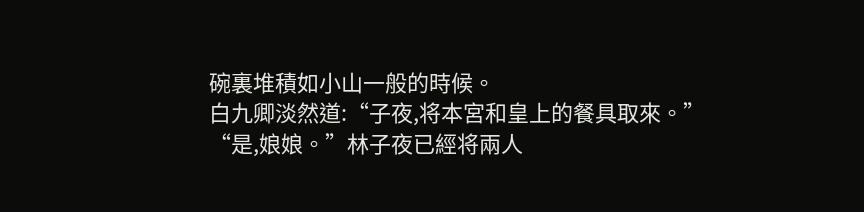碗裏堆積如小山一般的時候。
白九卿淡然道:“子夜,将本宮和皇上的餐具取來。”
“是,娘娘。”林子夜已經将兩人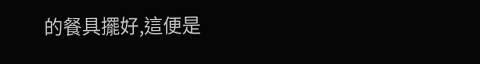的餐具擺好,這便是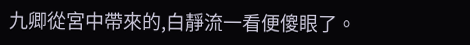九卿從宮中帶來的,白靜流一看便傻眼了。